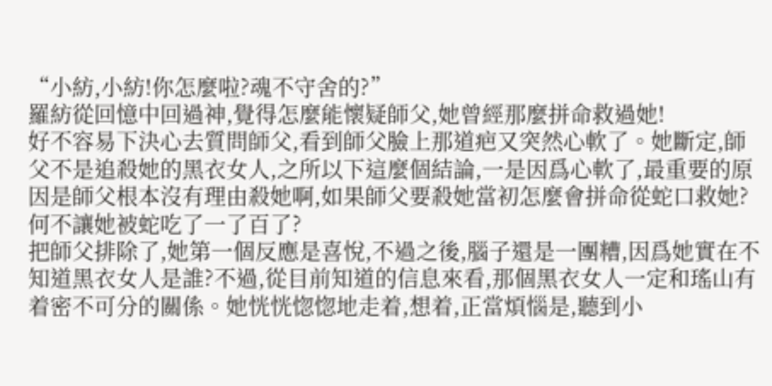“小紡,小紡!你怎麼啦?魂不守舍的?”
羅紡從回憶中回過神,覺得怎麼能懷疑師父,她曾經那麼拼命救過她!
好不容易下決心去質問師父,看到師父臉上那道疤又突然心軟了。她斷定,師父不是追殺她的黑衣女人,之所以下這麼個結論,一是因爲心軟了,最重要的原因是師父根本沒有理由殺她啊,如果師父要殺她當初怎麼會拼命從蛇口救她?何不讓她被蛇吃了一了百了?
把師父排除了,她第一個反應是喜悅,不過之後,腦子還是一團糟,因爲她實在不知道黑衣女人是誰?不過,從目前知道的信息來看,那個黑衣女人一定和瑤山有着密不可分的關係。她恍恍惚惚地走着,想着,正當煩惱是,聽到小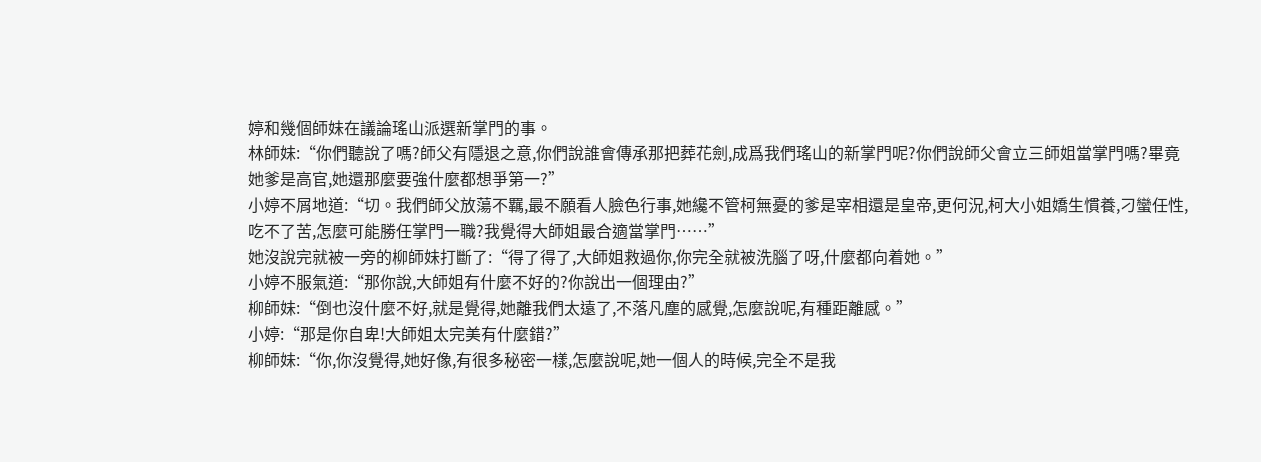婷和幾個師妹在議論瑤山派選新掌門的事。
林師妹:“你們聽說了嗎?師父有隱退之意,你們說誰會傳承那把葬花劍,成爲我們瑤山的新掌門呢?你們說師父會立三師姐當掌門嗎?畢竟她爹是高官,她還那麼要強什麼都想爭第一?”
小婷不屑地道:“切。我們師父放蕩不羈,最不願看人臉色行事,她纔不管柯無憂的爹是宰相還是皇帝,更何況,柯大小姐嬌生慣養,刁蠻任性,吃不了苦,怎麼可能勝任掌門一職?我覺得大師姐最合適當掌門……”
她沒說完就被一旁的柳師妹打斷了:“得了得了,大師姐救過你,你完全就被洗腦了呀,什麼都向着她。”
小婷不服氣道:“那你說,大師姐有什麼不好的?你說出一個理由?”
柳師妹:“倒也沒什麼不好,就是覺得,她離我們太遠了,不落凡塵的感覺,怎麼說呢,有種距離感。”
小婷:“那是你自卑!大師姐太完美有什麼錯?”
柳師妹:“你,你沒覺得,她好像,有很多秘密一樣,怎麼說呢,她一個人的時候,完全不是我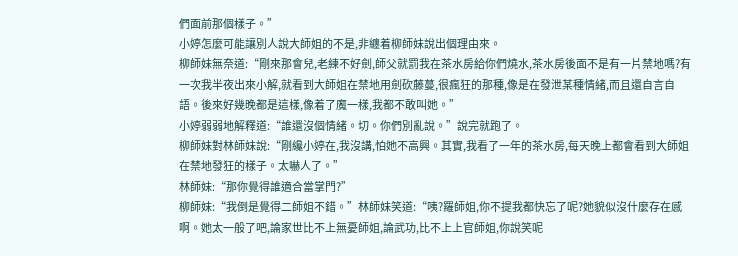們面前那個樣子。”
小婷怎麼可能讓別人說大師姐的不是,非纏着柳師妹說出個理由來。
柳師妹無奈道:“剛來那會兒,老練不好劍,師父就罰我在茶水房給你們燒水,茶水房後面不是有一片禁地嗎?有一次我半夜出來小解,就看到大師姐在禁地用劍砍藤蔓,很瘋狂的那種,像是在發泄某種情緒,而且還自言自語。後來好幾晚都是這樣,像着了魔一樣,我都不敢叫她。”
小婷弱弱地解釋道:“誰還沒個情緒。切。你們別亂說。”說完就跑了。
柳師妹對林師妹說:“剛纔小婷在,我沒講,怕她不高興。其實,我看了一年的茶水房,每天晚上都會看到大師姐在禁地發狂的樣子。太嚇人了。”
林師妹:“那你覺得誰適合當掌門?”
柳師妹:“我倒是覺得二師姐不錯。”林師妹笑道:“咦?羅師姐,你不提我都快忘了呢?她貌似沒什麼存在感啊。她太一般了吧,論家世比不上無憂師姐,論武功,比不上上官師姐,你說笑呢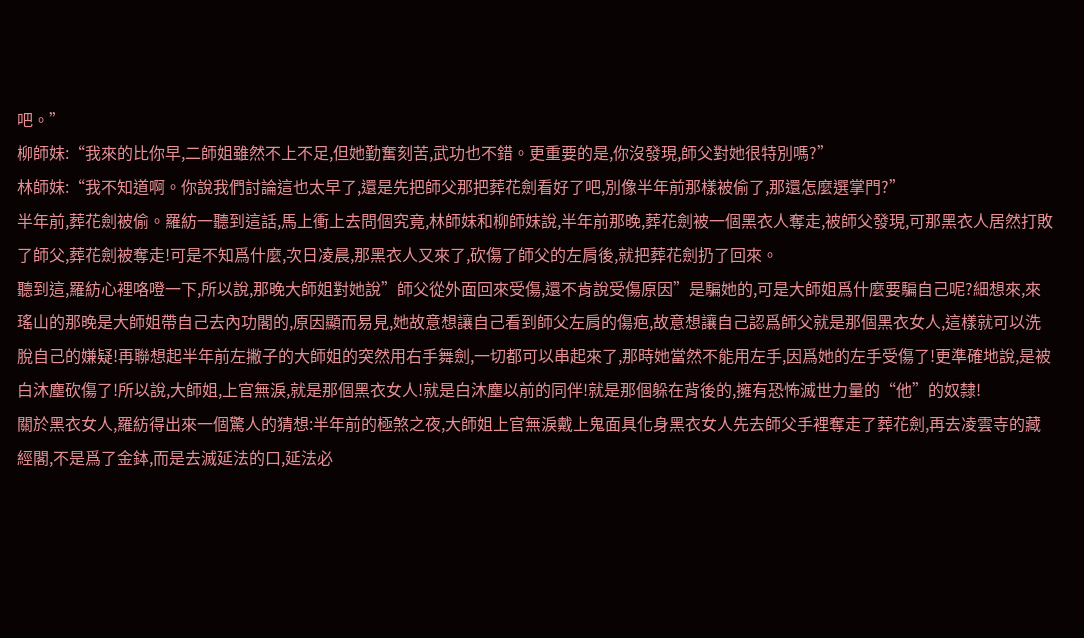吧。”
柳師妹:“我來的比你早,二師姐雖然不上不足,但她勤奮刻苦,武功也不錯。更重要的是,你沒發現,師父對她很特別嗎?”
林師妹:“我不知道啊。你說我們討論這也太早了,還是先把師父那把葬花劍看好了吧,別像半年前那樣被偷了,那還怎麼選掌門?”
半年前,葬花劍被偷。羅紡一聽到這話,馬上衝上去問個究竟,林師妹和柳師妹說,半年前那晚,葬花劍被一個黑衣人奪走,被師父發現,可那黑衣人居然打敗了師父,葬花劍被奪走!可是不知爲什麼,次日凌晨,那黑衣人又來了,砍傷了師父的左肩後,就把葬花劍扔了回來。
聽到這,羅紡心裡咯噔一下,所以說,那晚大師姐對她說”師父從外面回來受傷,還不肯說受傷原因”是騙她的,可是大師姐爲什麼要騙自己呢?細想來,來瑤山的那晚是大師姐帶自己去內功閣的,原因顯而易見,她故意想讓自己看到師父左肩的傷疤,故意想讓自己認爲師父就是那個黑衣女人,這樣就可以洗脫自己的嫌疑!再聯想起半年前左撇子的大師姐的突然用右手舞劍,一切都可以串起來了,那時她當然不能用左手,因爲她的左手受傷了!更準確地說,是被白沐塵砍傷了!所以說,大師姐,上官無淚,就是那個黑衣女人!就是白沐塵以前的同伴!就是那個躲在背後的,擁有恐怖滅世力量的“他”的奴隸!
關於黑衣女人,羅紡得出來一個驚人的猜想:半年前的極煞之夜,大師姐上官無淚戴上鬼面具化身黑衣女人先去師父手裡奪走了葬花劍,再去凌雲寺的藏經閣,不是爲了金鉢,而是去滅延法的口,延法必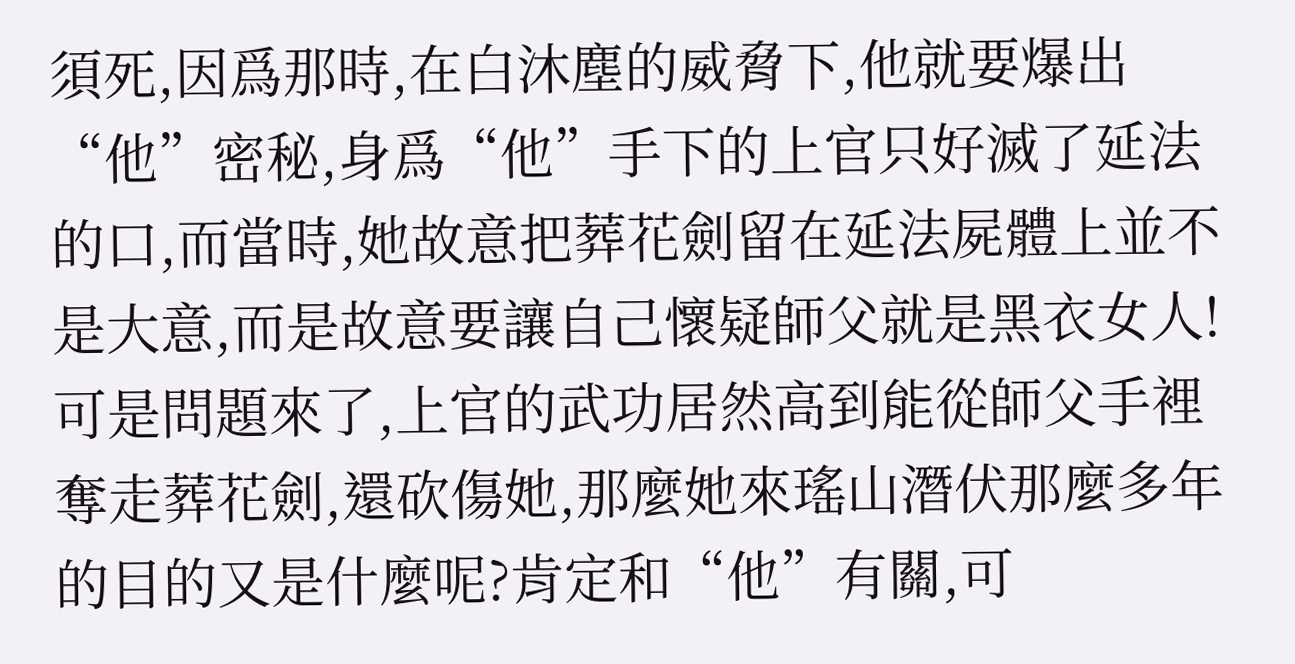須死,因爲那時,在白沐塵的威脅下,他就要爆出“他”密秘,身爲“他”手下的上官只好滅了延法的口,而當時,她故意把葬花劍留在延法屍體上並不是大意,而是故意要讓自己懷疑師父就是黑衣女人!
可是問題來了,上官的武功居然高到能從師父手裡奪走葬花劍,還砍傷她,那麼她來瑤山潛伏那麼多年的目的又是什麼呢?肯定和“他”有關,可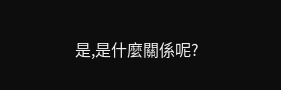是,是什麼關係呢?